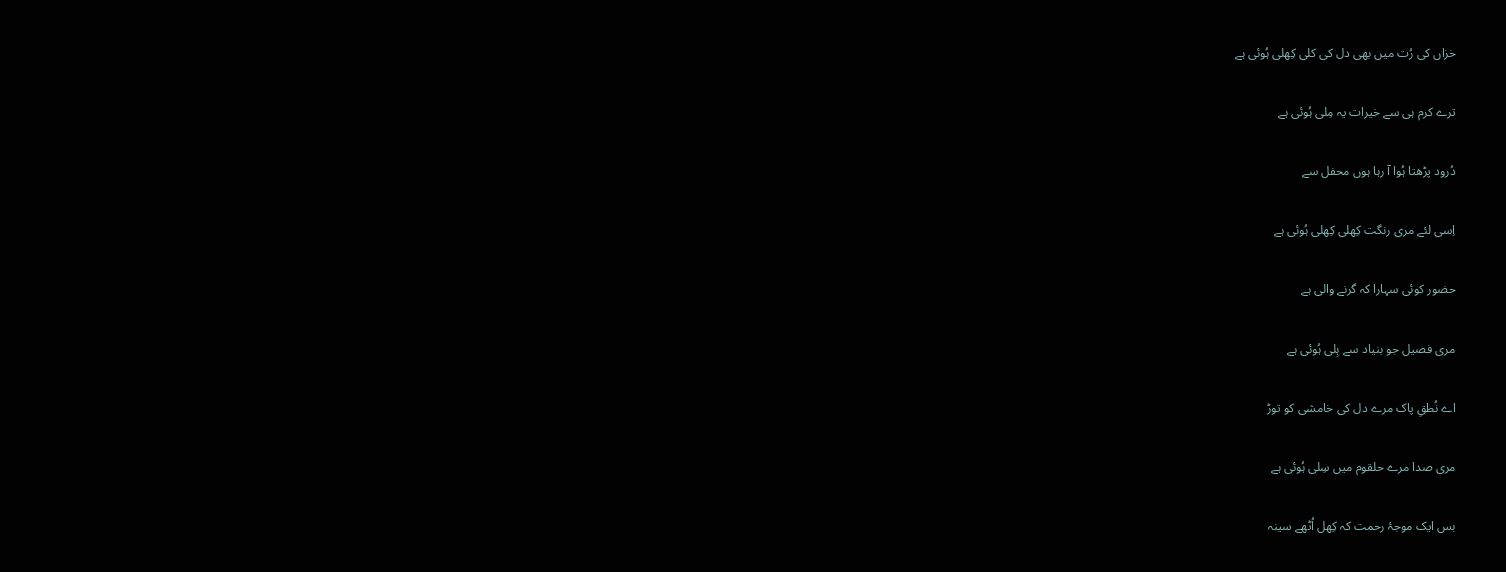خزاں کی رُت میں بھی دل کی کلی کِھلی ہُوئی ہے

ترے کرم ہی سے خیرات یہ مِلی ہُوئی ہے

دُرود پڑھتا ہُوا آ رہا ہوں محفل سے

اِسی لئے مری رنگت کِھلی کِھلی ہُوئی ہے

حضور کوئی سہارا کہ گرنے والی ہے

مری فصیل جو بنیاد سے ہِلی ہُوئی ہے

اے نُطقِ پاک مرے دل کی خامشی کو توڑ

مری صدا مرے حلقوم میں سِلی ہُوئی ہے

بس ایک موجۂ رحمت کہ کِھل اُٹھے سینہ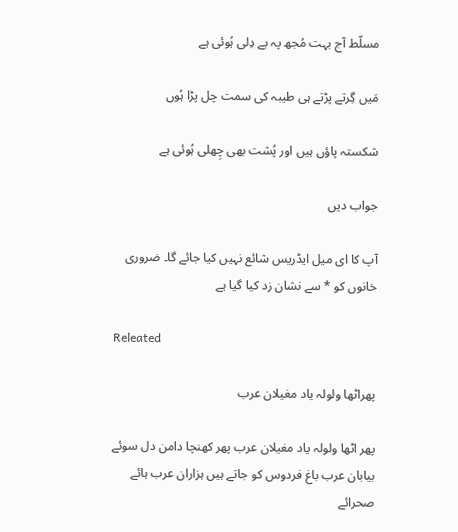مسلّط آج بہت مُجھ پہ بے دِلی ہُوئی ہے

مَیں گِرتے پڑتے ہی طیبہ کی سمت چل پڑا ہُوں

شکستہ پاؤں ہیں اور پُشت بھی چِھلی ہُوئی ہے

جواب دیں

آپ کا ای میل ایڈریس شائع نہیں کیا جائے گا۔ ضروری خانوں کو * سے نشان زد کیا گیا ہے

Releated

پھراٹھا ولولہ یاد مغیلان عرب

پھر اٹھا ولولہ یاد مغیلان عرب پھر کھنچا دامن دل سوئے بیابان عرب باغ فردوس کو جاتے ہیں ہزاران عرب ہائے صحرائے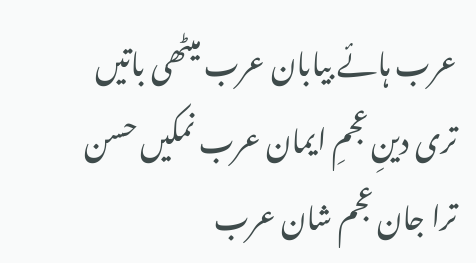عرب ہائے بیابان عرب میٹھی باتیں تری دینِ عجمِ ایمان عرب نمکیں حسن ترا جان عجم شان عرب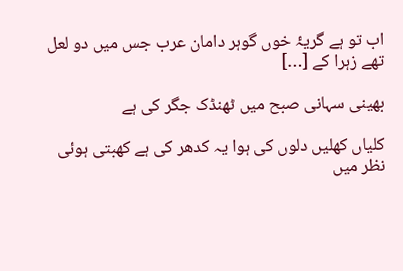اب تو ہے گریۂ خوں گوہر دامان عرب جس میں دو لعل تھے زہرا کے […]

بھینی سہانی صبح میں ٹھنڈک جگر کی ہے

کلیاں کھلیں دلوں کی ہوا یہ کدھر کی ہے کھبتی ہوئی نظر میں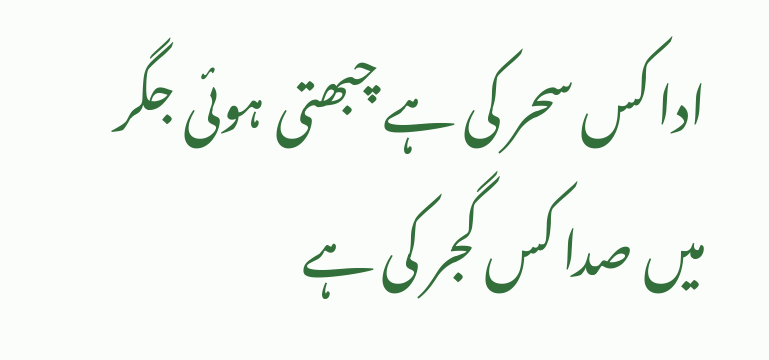ادا کس سحر کی ہے چبھتی ہوئی جگر میں صدا کس گجر کی ہے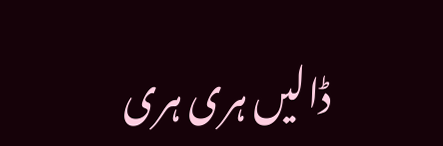ڈالیں ہری ہری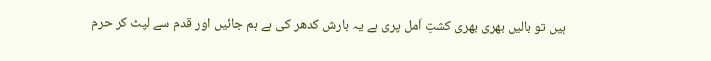ہیں تو بالیں بھری بھری کشتِ اَمل پری ہے یہ بارش کدھر کی ہے ہم جائیں اور قدم سے لپٹ کر حرم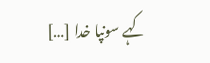کہے سونپا خدا […]